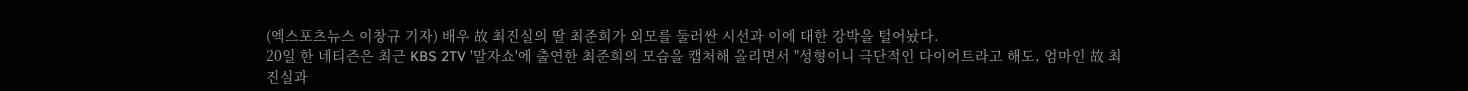(엑스포츠뉴스 이창규 기자) 배우 故 최진실의 딸 최준희가 외모를 둘러싼 시선과 이에 대한 강박을 털어놨다.
20일 한 네티즌은 최근 KBS 2TV '말자쇼'에 출연한 최준희의 모습을 캡처해 올리면서 "성형이니 극단적인 다이어트라고 해도, 엄마인 故 최진실과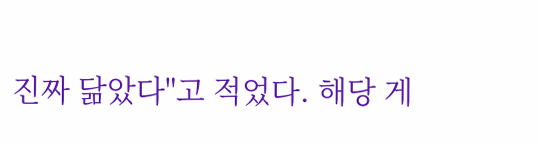진짜 닮았다"고 적었다. 해당 게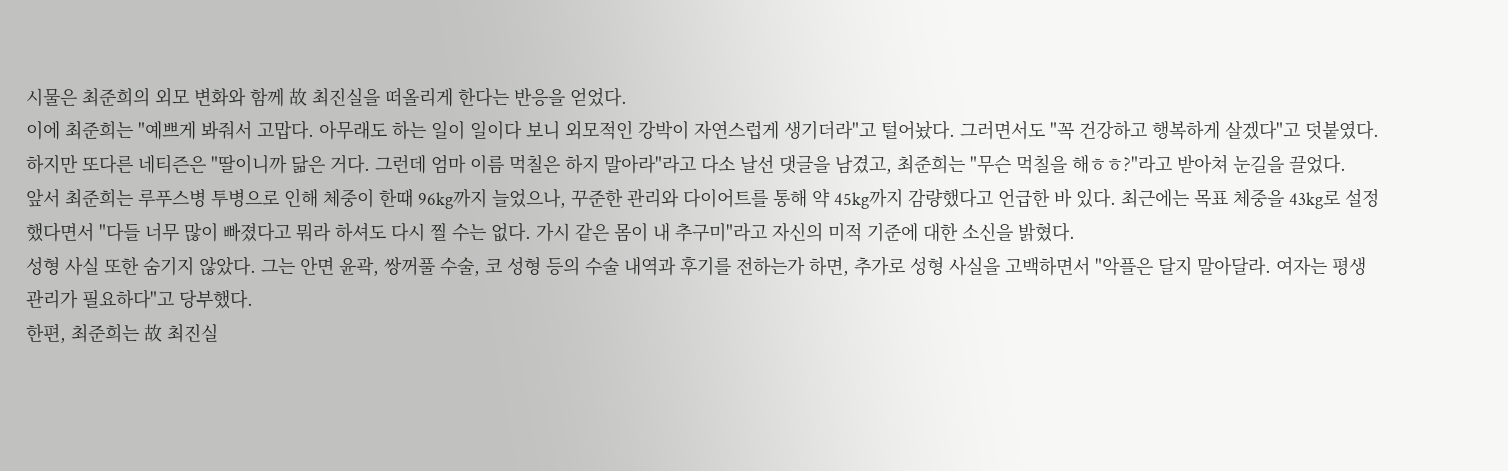시물은 최준희의 외모 변화와 함께 故 최진실을 떠올리게 한다는 반응을 얻었다.
이에 최준희는 "예쁘게 봐줘서 고맙다. 아무래도 하는 일이 일이다 보니 외모적인 강박이 자연스럽게 생기더라"고 털어놨다. 그러면서도 "꼭 건강하고 행복하게 살겠다"고 덧붙였다.
하지만 또다른 네티즌은 "딸이니까 닮은 거다. 그런데 엄마 이름 먹칠은 하지 말아라"라고 다소 날선 댓글을 남겼고, 최준희는 "무슨 먹칠을 해ㅎㅎ?"라고 받아쳐 눈길을 끌었다.
앞서 최준희는 루푸스병 투병으로 인해 체중이 한때 96kg까지 늘었으나, 꾸준한 관리와 다이어트를 통해 약 45kg까지 감량했다고 언급한 바 있다. 최근에는 목표 체중을 43kg로 설정했다면서 "다들 너무 많이 빠졌다고 뭐라 하셔도 다시 찔 수는 없다. 가시 같은 몸이 내 추구미"라고 자신의 미적 기준에 대한 소신을 밝혔다.
성형 사실 또한 숨기지 않았다. 그는 안면 윤곽, 쌍꺼풀 수술, 코 성형 등의 수술 내역과 후기를 전하는가 하면, 추가로 성형 사실을 고백하면서 "악플은 달지 말아달라. 여자는 평생 관리가 필요하다"고 당부했다.
한편, 최준희는 故 최진실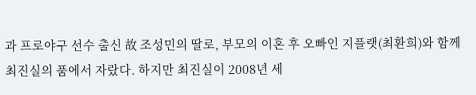과 프로야구 선수 출신 故 조성민의 딸로, 부모의 이혼 후 오빠인 지플랫(최환희)와 함께 최진실의 품에서 자랐다. 하지만 최진실이 2008년 세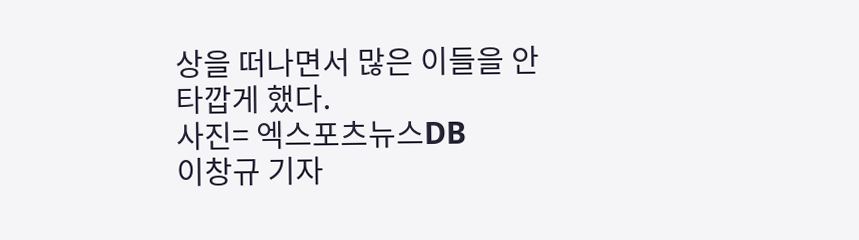상을 떠나면서 많은 이들을 안타깝게 했다.
사진= 엑스포츠뉴스DB
이창규 기자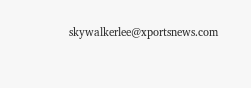skywalkerlee@xportsnews.com